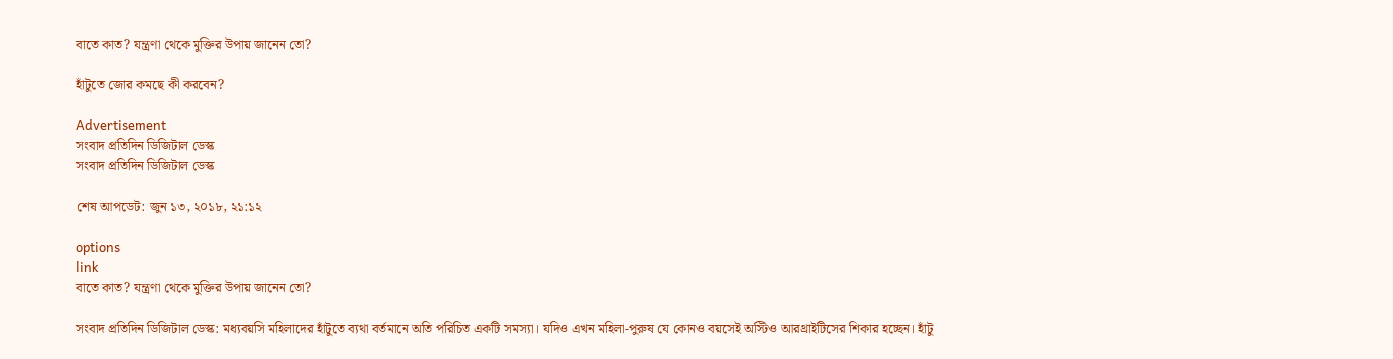বাতে কাত? যন্ত্রণা থেকে মুক্তির উপায় জানেন তো?

হাঁটুতে জোর কমছে কী করবেন?

Advertisement
সংবাদ প্রতিদিন ডিজিটাল ডেস্ক
সংবাদ প্রতিদিন ডিজিটাল ডেস্ক

শেষ আপডেট: জুন ১৩, ২০১৮, ২১:১২

options
link
বাতে কাত? যন্ত্রণা থেকে মুক্তির উপায় জানেন তো?

সংবাদ প্রতিদিন ডিজিটাল ডেস্ক: মধ্যবয়সি মহিলাদের হাঁটুতে ব্যথা বর্তমানে অতি পরিচিত একটি সমস্যা। যদিও এখন মহিলা-পুরুষ যে কোনও বয়সেই অস্টিও আরথ্রাইটিসের শিকার হচ্ছেন। হাঁটু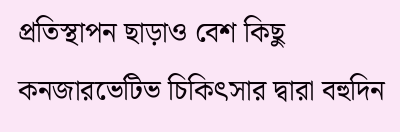প্রতিস্থাপন ছাড়াও বেশ কিছু কনজারভেটিভ চিকিৎসার দ্বারা বহুদিন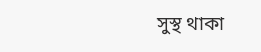সুস্থ থাকা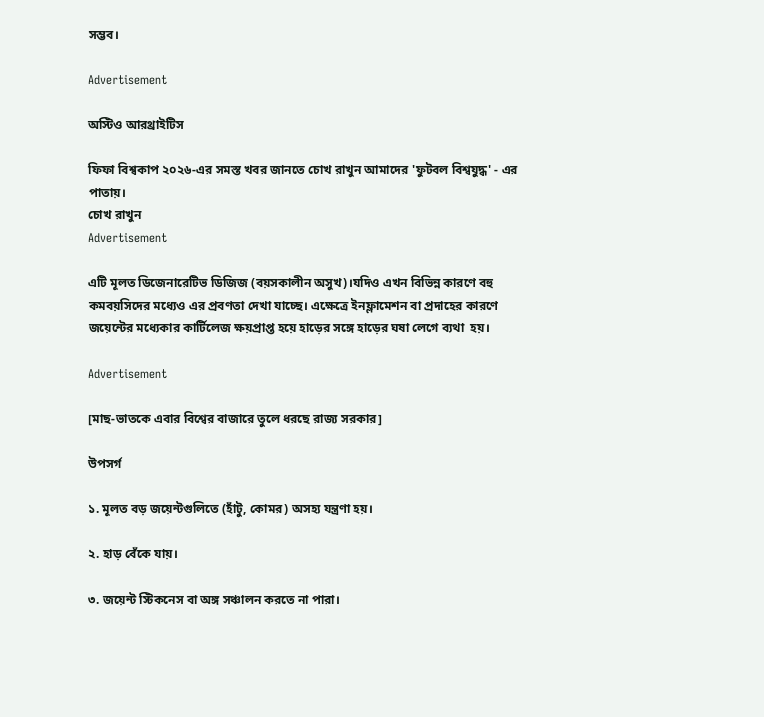সম্ভব।

Advertisement

অস্টিও আরথ্রাইটিস

ফিফা বিশ্বকাপ ২০২৬-এর সমস্ত খবর জানতে চোখ রাখুন আমাদের 'ফুটবল বিশ্বযুদ্ধ' - এর পাতায়।
চোখ রাখুন
Advertisement

এটি মূলত ডিজেনারেটিভ ডিজিজ (বয়সকালীন অসুখ)।যদিও এখন বিভিন্ন কারণে বহু কমবয়সিদের মধ্যেও এর প্রবণতা দেখা যাচ্ছে। এক্ষেত্রে ইনফ্লামেশন বা প্রদাহের কারণে জয়েন্টের মধ্যেকার কার্টিলেজ ক্ষয়প্রাপ্ত হয়ে হাড়ের সঙ্গে হাড়ের ঘষা লেগে ব্যথা  হয়।

Advertisement

[মাছ-ভাতকে এবার বিশ্বের বাজারে তুলে ধরছে রাজ্য সরকার]

উপসর্গ

১. মূলত বড় জয়েন্টগুলিতে (হাঁটু, কোমর) অসহ্য যন্ত্রণা হয়।

২. হাড় বেঁকে যায়।

৩. জয়েন্ট স্টিকনেস বা অঙ্গ সঞ্চালন করতে না পারা।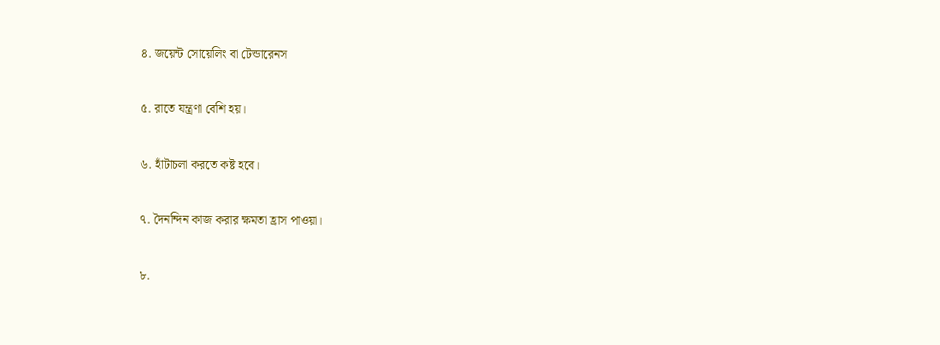৪. জয়েন্ট সোয়েলিং বা টেন্ডারেনস

৫. রাতে যন্ত্রণা বেশি হয়।

৬. হাঁটাচলা করতে কষ্ট হবে।

৭. দৈনন্দিন কাজ করার ক্ষমতা হ্রাস পাওয়া।

৮.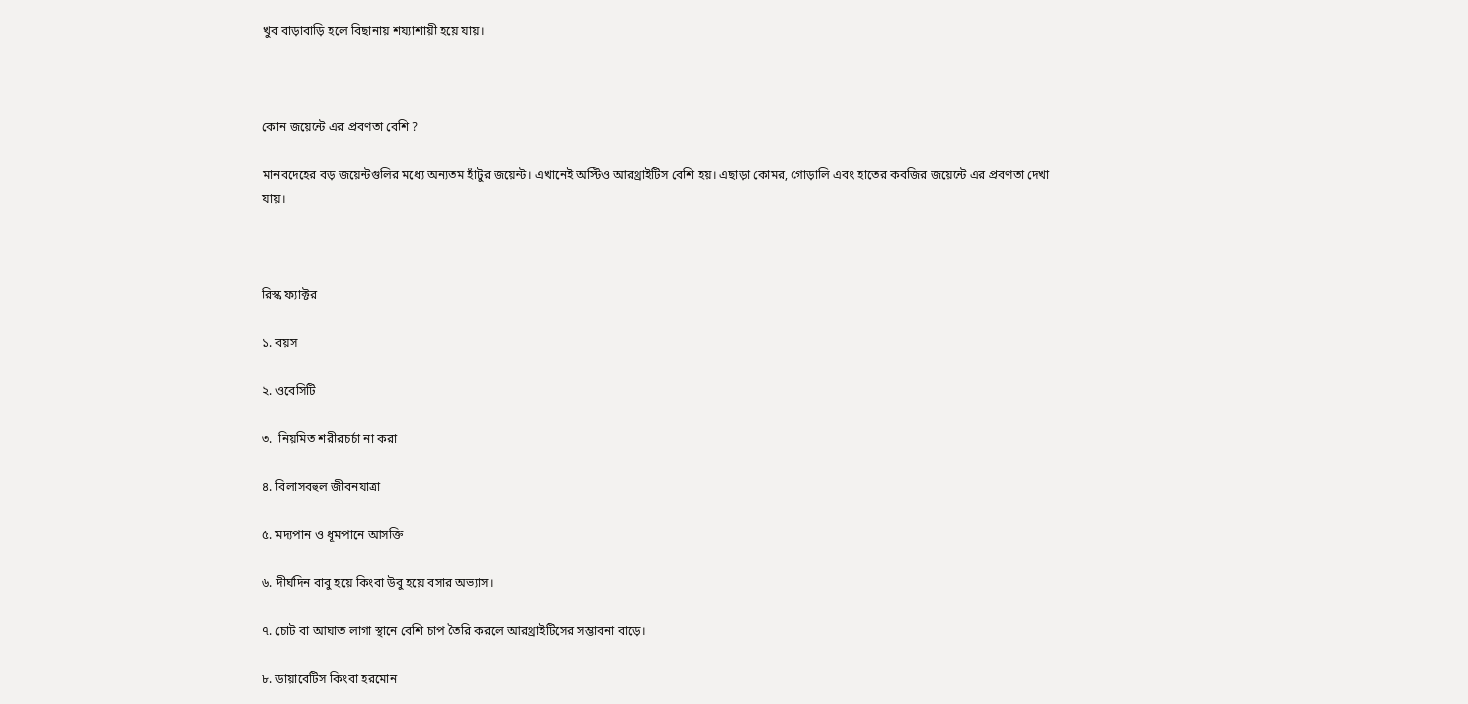খুব বাড়াবাড়ি হলে বিছানায় শয্যাশায়ী হয়ে যায়।



কোন জয়েন্টে এর প্রবণতা বেশি ?

মানবদেহের বড় জয়েন্টগুলির মধ্যে অন্যতম হাঁটুর জয়েন্ট। এখানেই অস্টিও আরথ্রাইটিস বেশি হয়। এছাড়া কোমর, গোড়ালি এবং হাতের কবজির জয়েন্টে এর প্রবণতা দেখা যায়।



রিস্ক ফ্যাক্টর

১. বয়স

২. ওবেসিটি

৩.  নিয়মিত শরীরচর্চা না করা

৪. বিলাসবহুল জীবনযাত্রা

৫. মদ্যপান ও ধূমপানে আসক্তি

৬. দীর্ঘদিন বাবু হয়ে কিংবা উবু হয়ে বসার অভ্যাস।

৭. চোট বা আঘাত লাগা স্থানে বেশি চাপ তৈরি করলে আরথ্রাইটিসের সম্ভাবনা বাড়ে।

৮. ডায়াবেটিস কিংবা হরমোন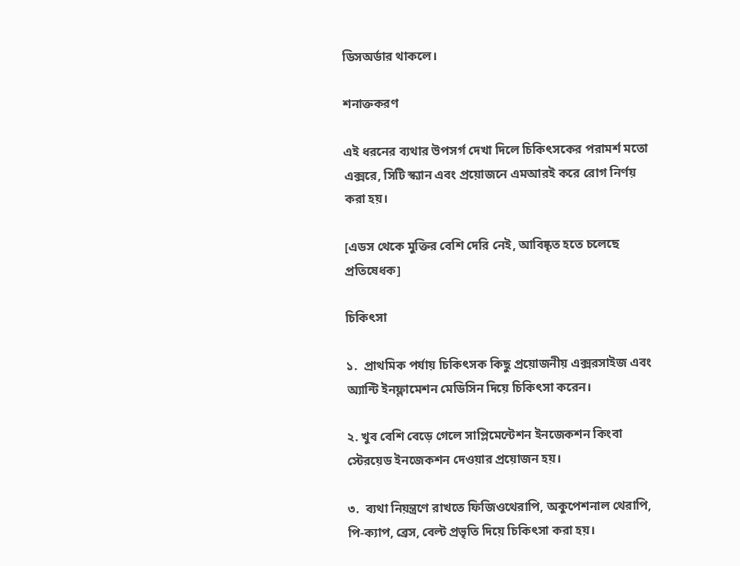ডিসঅর্ডার থাকলে।

শনাক্তকরণ

এই ধরনের ব্যথার উপসর্গ দেখা দিলে চিকিৎসকের পরামর্শ মতো এক্সরে, সিটি স্ক্যান এবং প্রয়োজনে এমআরই করে রোগ নির্ণয় করা হয়।

[এডস থেকে মুক্তির বেশি দেরি নেই, আবিষ্কৃত হতে চলেছে প্রতিষেধক]

চিকিৎসা

১.  প্রাথমিক পর্যায় চিকিৎসক কিছু প্রয়োজনীয় এক্সরসাইজ এবং অ্যান্টি ইনফ্লামেশন মেডিসিন দিয়ে চিকিৎসা করেন।

২. খুব বেশি বেড়ে গেলে সাপ্লিমেন্টেশন ইনজেকশন কিংবা স্টেরয়েড ইনজেকশন দেওয়ার প্রয়োজন হয়।

৩.  ব্যথা নিয়ন্ত্রণে রাখতে ফিজিওথেরাপি, অকুপেশনাল থেরাপি, পি-ক্যাপ, ব্রেস, বেল্ট প্রভৃতি দিয়ে চিকিৎসা করা হয়।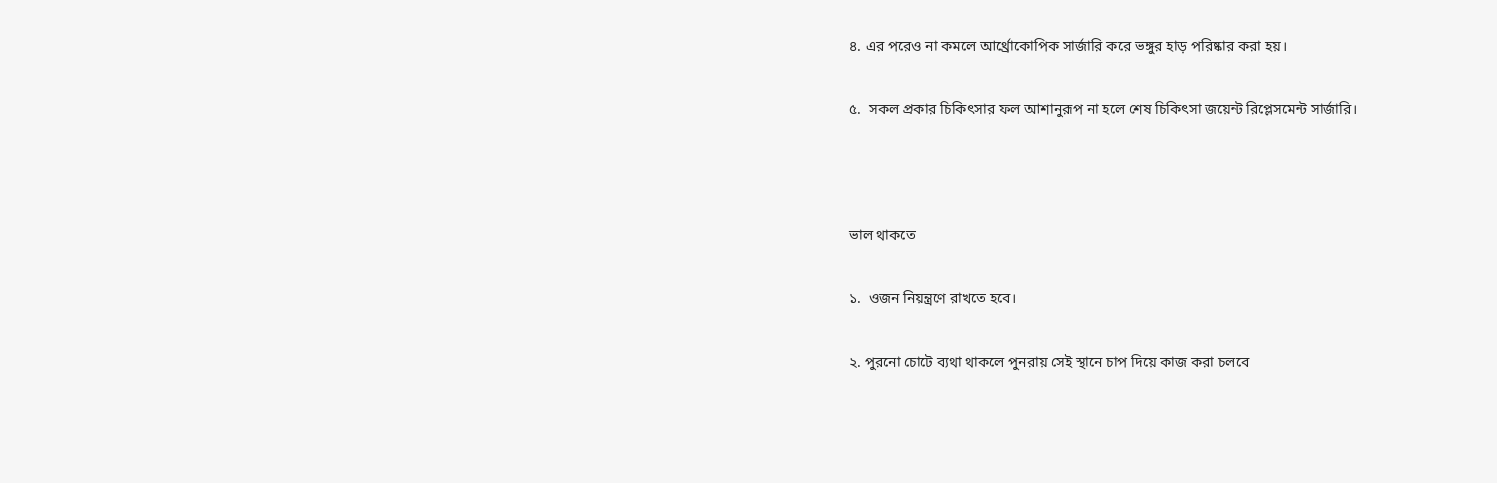৪. এর পরেও না কমলে আর্থ্রোকোপিক সার্জারি করে ভঙ্গুর হাড় পরিষ্কার করা হয়।

৫.  সকল প্রকার চিকিৎসার ফল আশানুরূপ না হলে শেষ চিকিৎসা জয়েন্ট রিপ্লেসমেন্ট সার্জারি।



ভাল থাকতে

১.  ওজন নিয়ন্ত্রণে রাখতে হবে।

২. পুরনো চোটে ব্যথা থাকলে পুনরায় সেই স্থানে চাপ দিয়ে কাজ করা চলবে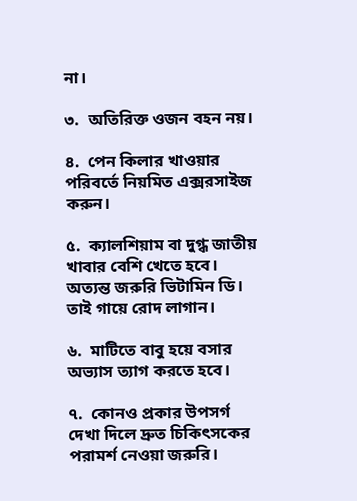না।

৩.  অতিরিক্ত ওজন বহন নয়।

৪.  পেন কিলার খাওয়ার পরিবর্তে নিয়মিত এক্সরসাইজ করুন।

৫.  ক্যালশিয়াম বা দুগ্ধ জাতীয় খাবার বেশি খেতে হবে। অত্যন্ত জরুরি ভিটামিন ডি। তাই গায়ে রোদ লাগান।

৬.  মাটিতে বাবু হয়ে বসার অভ্যাস ত্যাগ করতে হবে।

৭.  কোনও প্রকার উপসর্গ দেখা দিলে দ্রুত চিকিৎসকের পরামর্শ নেওয়া জরুরি।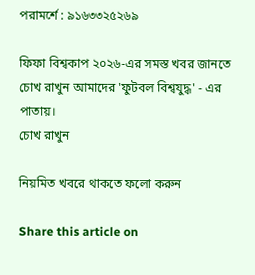পরামর্শে : ৯১৬৩৩২৫২৬৯

ফিফা বিশ্বকাপ ২০২৬-এর সমস্ত খবর জানতে চোখ রাখুন আমাদের 'ফুটবল বিশ্বযুদ্ধ' - এর পাতায়।
চোখ রাখুন

নিয়মিত খবরে থাকতে ফলো করুন

Share this article on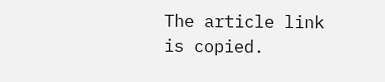The article link is copied.